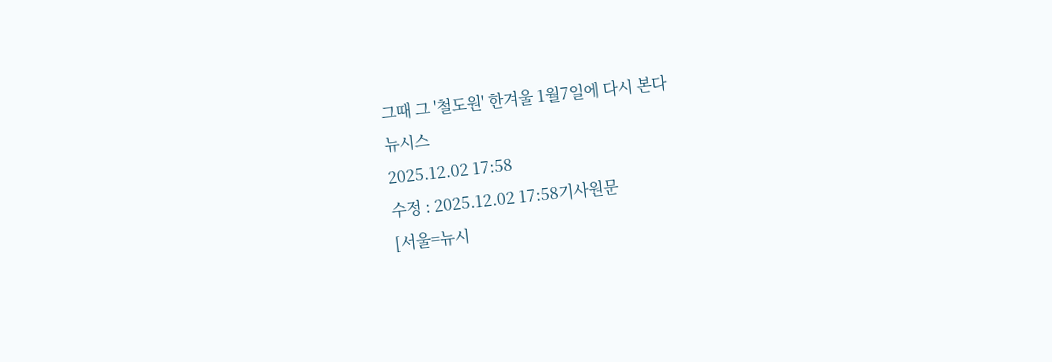그때 그 '철도원' 한겨울 1월7일에 다시 본다
뉴시스
2025.12.02 17:58
수정 : 2025.12.02 17:58기사원문
[서울=뉴시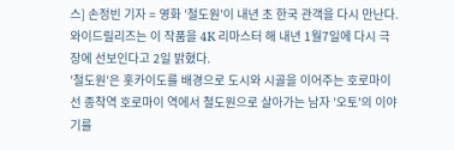스] 손정빈 기자 = 영화 '철도원'이 내년 초 한국 관객을 다시 만난다. 와이드릴리즈는 이 작품을 4K 리마스터 해 내년 1월7일에 다시 극장에 선보인다고 2일 밝혔다.
'철도원'은 홋카이도를 배경으로 도시와 시골을 이어주는 호로마이선 종착역 호로마이 역에서 철도원으로 살아가는 남자 '오토'의 이야기를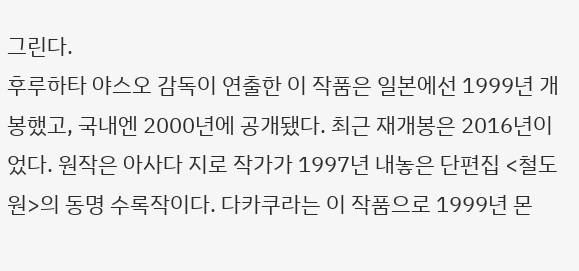그린다.
후루하타 야스오 감독이 연출한 이 작품은 일본에선 1999년 개봉했고, 국내엔 2000년에 공개됐다. 최근 재개봉은 2016년이었다. 원작은 아사다 지로 작가가 1997년 내놓은 단편집 <철도원>의 동명 수록작이다. 다카쿠라는 이 작품으로 1999년 몬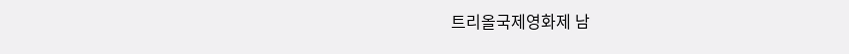트리올국제영화제 남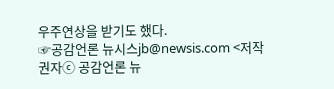우주연상을 받기도 했다.
☞공감언론 뉴시스jb@newsis.com <저작권자ⓒ 공감언론 뉴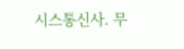시스통신사. 무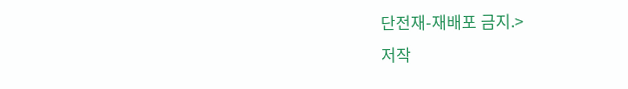단전재-재배포 금지.>
저작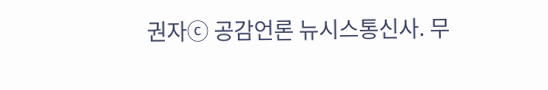권자ⓒ 공감언론 뉴시스통신사. 무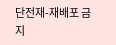단전재-재배포 금지